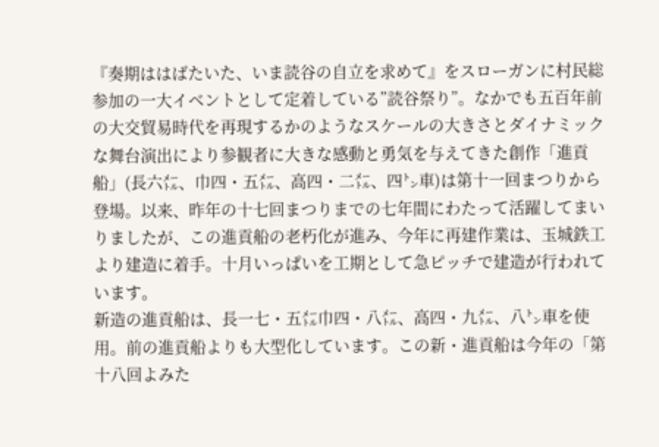『奏期ははばたいた、いま読谷の自立を求めて』をスローガンに村民総参加の一大イベントとして定着している”読谷祭り”。なかでも五百年前の大交貿易時代を再現するかのようなスケールの大きさとダイナミックな舞台演出により参観者に大きな感動と勇気を与えてきた創作「進貢船」(長六㍍、巾四・五㍍、高四・二㍍、四㌧車)は第十一回まつりから登場。以来、昨年の十七回まつりまでの七年間にわたって活躍してまいりましたが、この進貢船の老朽化が進み、今年に再建作業は、玉城鉄工より建造に着手。十月いっぱいを工期として急ピッチで建造が行われています。
新造の進貢船は、長一七・五㍍巾四・八㍍、高四・九㍍、八㌧車を使用。前の進貢船よりも大型化しています。この新・進貢船は今年の「第十八回よみた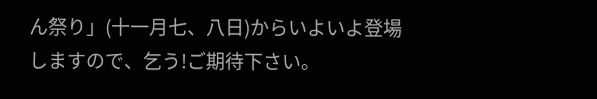ん祭り」(十一月七、八日)からいよいよ登場しますので、乞う!ご期待下さい。